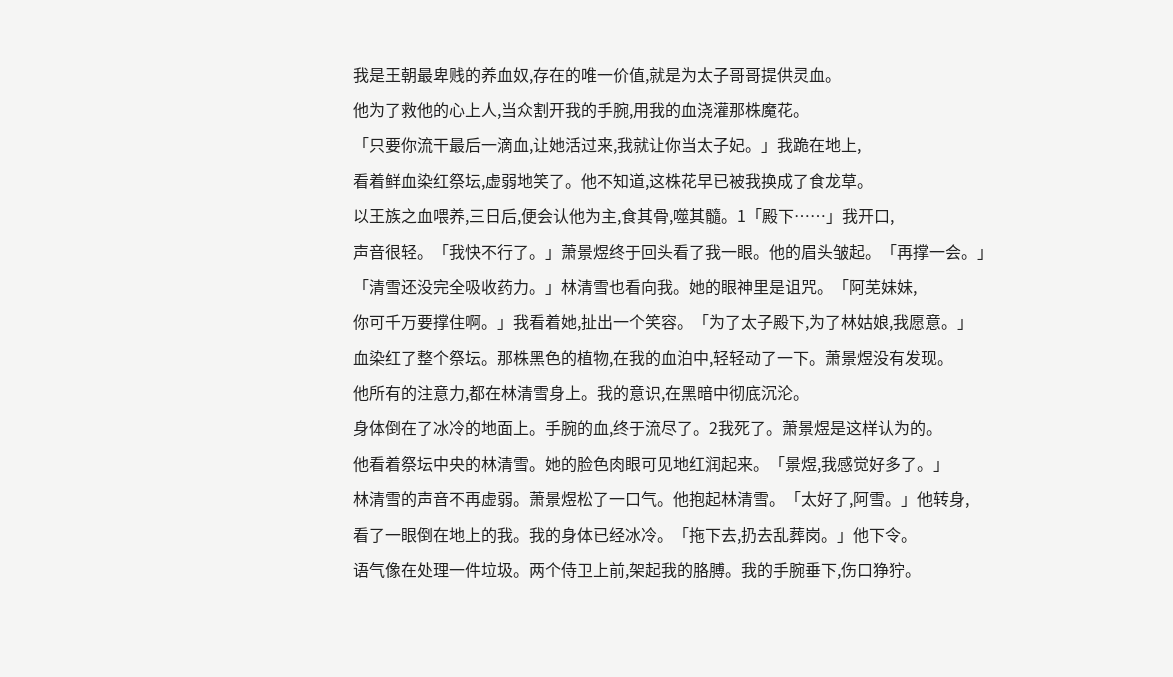我是王朝最卑贱的养血奴,存在的唯一价值,就是为太子哥哥提供灵血。
他为了救他的心上人,当众割开我的手腕,用我的血浇灌那株魔花。
「只要你流干最后一滴血,让她活过来,我就让你当太子妃。」我跪在地上,
看着鲜血染红祭坛,虚弱地笑了。他不知道,这株花早已被我换成了食龙草。
以王族之血喂养,三日后,便会认他为主,食其骨,噬其髓。1「殿下……」我开口,
声音很轻。「我快不行了。」萧景煜终于回头看了我一眼。他的眉头皱起。「再撑一会。」
「清雪还没完全吸收药力。」林清雪也看向我。她的眼神里是诅咒。「阿芜妹妹,
你可千万要撑住啊。」我看着她,扯出一个笑容。「为了太子殿下,为了林姑娘,我愿意。」
血染红了整个祭坛。那株黑色的植物,在我的血泊中,轻轻动了一下。萧景煜没有发现。
他所有的注意力,都在林清雪身上。我的意识,在黑暗中彻底沉沦。
身体倒在了冰冷的地面上。手腕的血,终于流尽了。2我死了。萧景煜是这样认为的。
他看着祭坛中央的林清雪。她的脸色肉眼可见地红润起来。「景煜,我感觉好多了。」
林清雪的声音不再虚弱。萧景煜松了一口气。他抱起林清雪。「太好了,阿雪。」他转身,
看了一眼倒在地上的我。我的身体已经冰冷。「拖下去,扔去乱葬岗。」他下令。
语气像在处理一件垃圾。两个侍卫上前,架起我的胳膊。我的手腕垂下,伤口狰狞。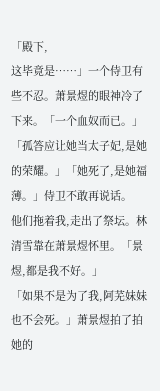「殿下,
这毕竟是……」一个侍卫有些不忍。萧景煜的眼神冷了下来。「一个血奴而已。」
「孤答应让她当太子妃,是她的荣耀。」「她死了,是她福薄。」侍卫不敢再说话。
他们拖着我,走出了祭坛。林清雪靠在萧景煜怀里。「景煜,都是我不好。」
「如果不是为了我,阿芜妹妹也不会死。」萧景煜拍了拍她的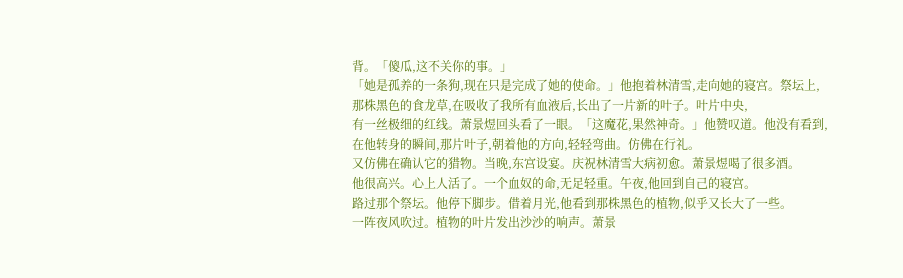背。「傻瓜,这不关你的事。」
「她是孤养的一条狗,现在只是完成了她的使命。」他抱着林清雪,走向她的寝宫。祭坛上,
那株黑色的食龙草,在吸收了我所有血液后,长出了一片新的叶子。叶片中央,
有一丝极细的红线。萧景煜回头看了一眼。「这魔花,果然神奇。」他赞叹道。他没有看到,
在他转身的瞬间,那片叶子,朝着他的方向,轻轻弯曲。仿佛在行礼。
又仿佛在确认它的猎物。当晚,东宫设宴。庆祝林清雪大病初愈。萧景煜喝了很多酒。
他很高兴。心上人活了。一个血奴的命,无足轻重。午夜,他回到自己的寝宫。
路过那个祭坛。他停下脚步。借着月光,他看到那株黑色的植物,似乎又长大了一些。
一阵夜风吹过。植物的叶片发出沙沙的响声。萧景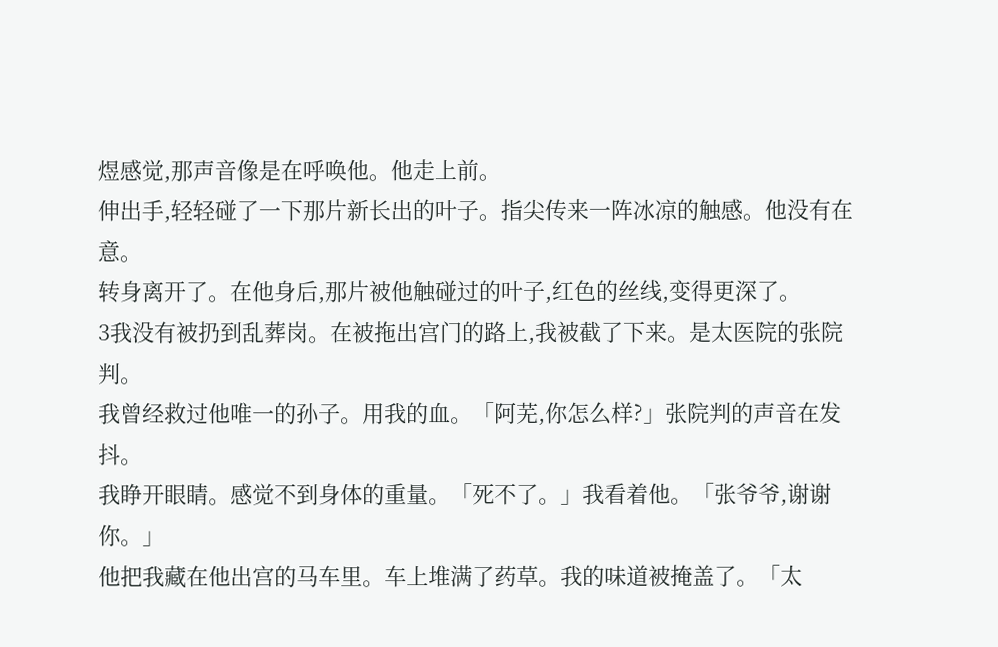煜感觉,那声音像是在呼唤他。他走上前。
伸出手,轻轻碰了一下那片新长出的叶子。指尖传来一阵冰凉的触感。他没有在意。
转身离开了。在他身后,那片被他触碰过的叶子,红色的丝线,变得更深了。
3我没有被扔到乱葬岗。在被拖出宫门的路上,我被截了下来。是太医院的张院判。
我曾经救过他唯一的孙子。用我的血。「阿芜,你怎么样?」张院判的声音在发抖。
我睁开眼睛。感觉不到身体的重量。「死不了。」我看着他。「张爷爷,谢谢你。」
他把我藏在他出宫的马车里。车上堆满了药草。我的味道被掩盖了。「太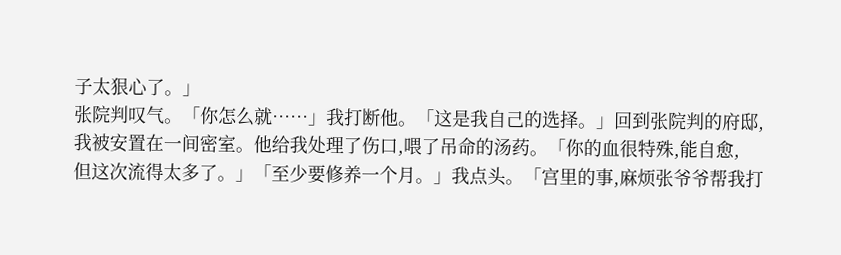子太狠心了。」
张院判叹气。「你怎么就……」我打断他。「这是我自己的选择。」回到张院判的府邸,
我被安置在一间密室。他给我处理了伤口,喂了吊命的汤药。「你的血很特殊,能自愈,
但这次流得太多了。」「至少要修养一个月。」我点头。「宫里的事,麻烦张爷爷帮我打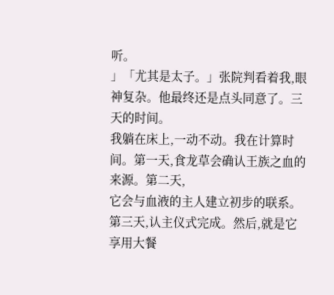听。
」「尤其是太子。」张院判看着我,眼神复杂。他最终还是点头同意了。三天的时间。
我躺在床上,一动不动。我在计算时间。第一天,食龙草会确认王族之血的来源。第二天,
它会与血液的主人建立初步的联系。第三天,认主仪式完成。然后,就是它享用大餐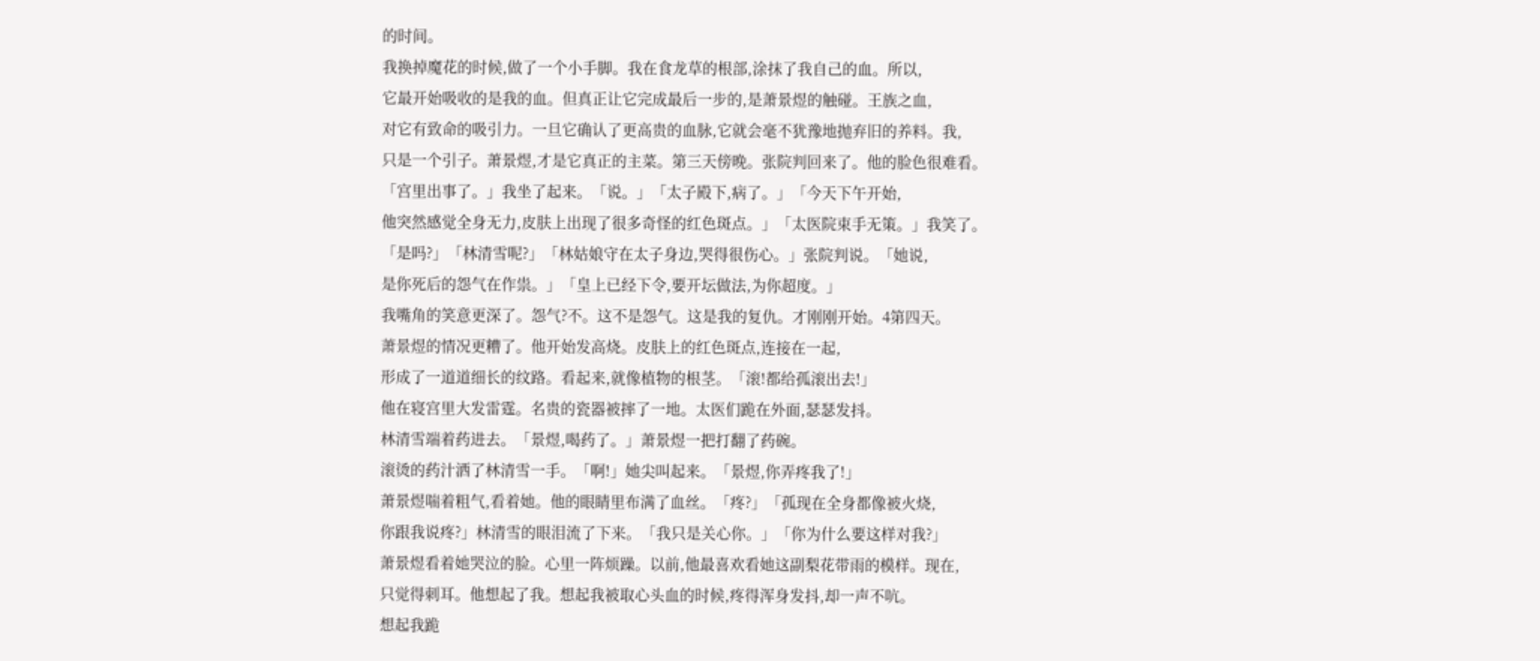的时间。
我换掉魔花的时候,做了一个小手脚。我在食龙草的根部,涂抹了我自己的血。所以,
它最开始吸收的是我的血。但真正让它完成最后一步的,是萧景煜的触碰。王族之血,
对它有致命的吸引力。一旦它确认了更高贵的血脉,它就会毫不犹豫地抛弃旧的养料。我,
只是一个引子。萧景煜,才是它真正的主菜。第三天傍晚。张院判回来了。他的脸色很难看。
「宫里出事了。」我坐了起来。「说。」「太子殿下,病了。」「今天下午开始,
他突然感觉全身无力,皮肤上出现了很多奇怪的红色斑点。」「太医院束手无策。」我笑了。
「是吗?」「林清雪呢?」「林姑娘守在太子身边,哭得很伤心。」张院判说。「她说,
是你死后的怨气在作祟。」「皇上已经下令,要开坛做法,为你超度。」
我嘴角的笑意更深了。怨气?不。这不是怨气。这是我的复仇。才刚刚开始。4第四天。
萧景煜的情况更糟了。他开始发高烧。皮肤上的红色斑点,连接在一起,
形成了一道道细长的纹路。看起来,就像植物的根茎。「滚!都给孤滚出去!」
他在寝宫里大发雷霆。名贵的瓷器被摔了一地。太医们跪在外面,瑟瑟发抖。
林清雪端着药进去。「景煜,喝药了。」萧景煜一把打翻了药碗。
滚烫的药汁洒了林清雪一手。「啊!」她尖叫起来。「景煜,你弄疼我了!」
萧景煜喘着粗气,看着她。他的眼睛里布满了血丝。「疼?」「孤现在全身都像被火烧,
你跟我说疼?」林清雪的眼泪流了下来。「我只是关心你。」「你为什么要这样对我?」
萧景煜看着她哭泣的脸。心里一阵烦躁。以前,他最喜欢看她这副梨花带雨的模样。现在,
只觉得刺耳。他想起了我。想起我被取心头血的时候,疼得浑身发抖,却一声不吭。
想起我跪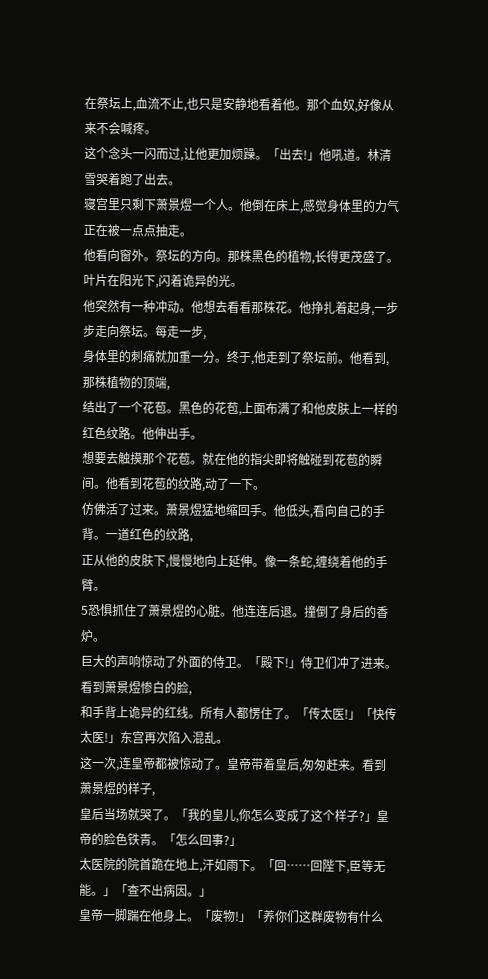在祭坛上,血流不止,也只是安静地看着他。那个血奴,好像从来不会喊疼。
这个念头一闪而过,让他更加烦躁。「出去!」他吼道。林清雪哭着跑了出去。
寝宫里只剩下萧景煜一个人。他倒在床上,感觉身体里的力气正在被一点点抽走。
他看向窗外。祭坛的方向。那株黑色的植物,长得更茂盛了。叶片在阳光下,闪着诡异的光。
他突然有一种冲动。他想去看看那株花。他挣扎着起身,一步步走向祭坛。每走一步,
身体里的刺痛就加重一分。终于,他走到了祭坛前。他看到,那株植物的顶端,
结出了一个花苞。黑色的花苞,上面布满了和他皮肤上一样的红色纹路。他伸出手。
想要去触摸那个花苞。就在他的指尖即将触碰到花苞的瞬间。他看到花苞的纹路,动了一下。
仿佛活了过来。萧景煜猛地缩回手。他低头,看向自己的手背。一道红色的纹路,
正从他的皮肤下,慢慢地向上延伸。像一条蛇,缠绕着他的手臂。
5恐惧抓住了萧景煜的心脏。他连连后退。撞倒了身后的香炉。
巨大的声响惊动了外面的侍卫。「殿下!」侍卫们冲了进来。看到萧景煜惨白的脸,
和手背上诡异的红线。所有人都愣住了。「传太医!」「快传太医!」东宫再次陷入混乱。
这一次,连皇帝都被惊动了。皇帝带着皇后,匆匆赶来。看到萧景煜的样子,
皇后当场就哭了。「我的皇儿,你怎么变成了这个样子?」皇帝的脸色铁青。「怎么回事?」
太医院的院首跪在地上,汗如雨下。「回……回陛下,臣等无能。」「查不出病因。」
皇帝一脚踹在他身上。「废物!」「养你们这群废物有什么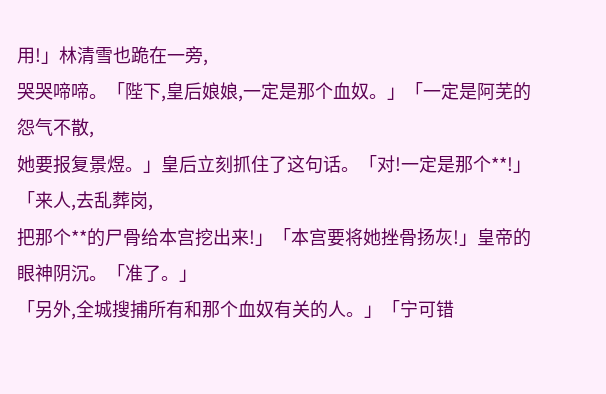用!」林清雪也跪在一旁,
哭哭啼啼。「陛下,皇后娘娘,一定是那个血奴。」「一定是阿芜的怨气不散,
她要报复景煜。」皇后立刻抓住了这句话。「对!一定是那个**!」「来人,去乱葬岗,
把那个**的尸骨给本宫挖出来!」「本宫要将她挫骨扬灰!」皇帝的眼神阴沉。「准了。」
「另外,全城搜捕所有和那个血奴有关的人。」「宁可错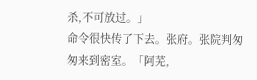杀,不可放过。」
命令很快传了下去。张府。张院判匆匆来到密室。「阿芜,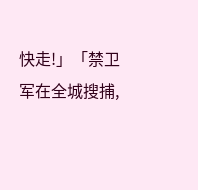快走!」「禁卫军在全城搜捕,